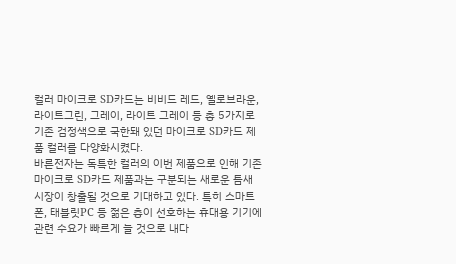컬러 마이크로 SD카드는 비비드 레드, 옐로브라운, 라이트그린, 그레이, 라이트 그레이 등 총 5가지로 기존 검정색으로 국한돼 있던 마이크로 SD카드 제품 컬러를 다양화시켰다.
바른전자는 독특한 컬러의 이번 제품으로 인해 기존 마이크로 SD카드 제품과는 구분되는 새로운 틈새 시장이 창출될 것으로 기대하고 있다. 특히 스마트폰, 태블릿PC 등 젊은 층이 선호하는 휴대용 기기에 관련 수요가 빠르게 늘 것으로 내다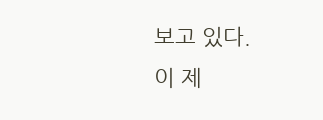보고 있다.
이 제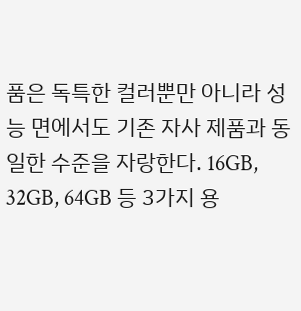품은 독특한 컬러뿐만 아니라 성능 면에서도 기존 자사 제품과 동일한 수준을 자랑한다. 16GB, 32GB, 64GB 등 3가지 용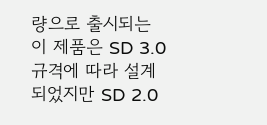량으로 출시되는 이 제품은 SD 3.0 규격에 따라 설계되었지만 SD 2.0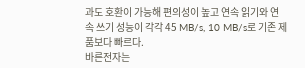과도 호환이 가능해 편의성이 높고 연속 읽기와 연속 쓰기 성능이 각각 45 MB/s, 10 MB/s로 기존 제품보다 빠르다.
바른전자는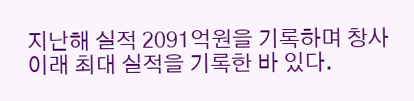지난해 실적 2091억원을 기록하며 창사 이래 최대 실적을 기록한 바 있다.